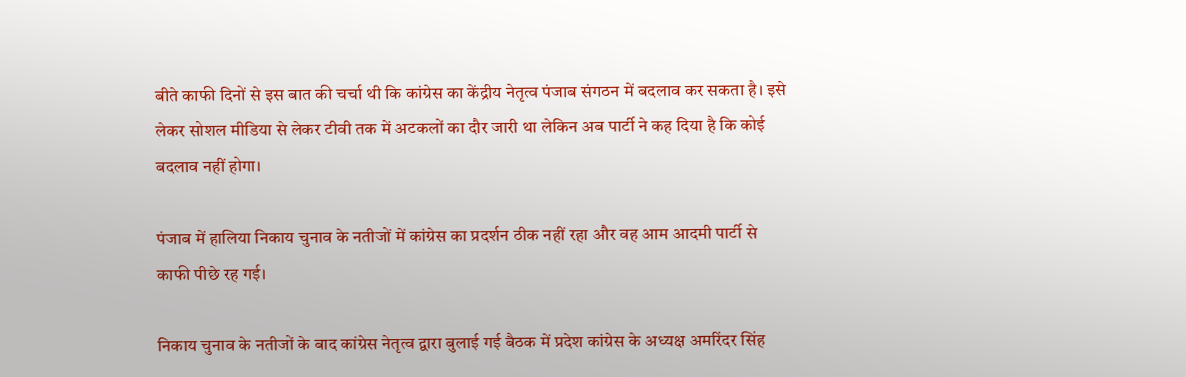बीते काफी दिनों से इस बात की चर्चा थी कि कांग्रेस का केंद्रीय नेतृत्व पंजाब संगठन में बदलाव कर सकता है। इसे लेकर सोशल मीडिया से लेकर टीवी तक में अटकलों का दौर जारी था लेकिन अब पार्टी ने कह दिया है कि कोई बदलाव नहीं होगा।

पंजाब में हालिया निकाय चुनाव के नतीजों में कांग्रेस का प्रदर्शन ठीक नहीं रहा और वह आम आदमी पार्टी से काफी पीछे रह गई।

निकाय चुनाव के नतीजों के बाद कांग्रेस नेतृत्व द्वारा बुलाई गई बैठक में प्रदेश कांग्रेस के अध्यक्ष अमरिंदर सिंह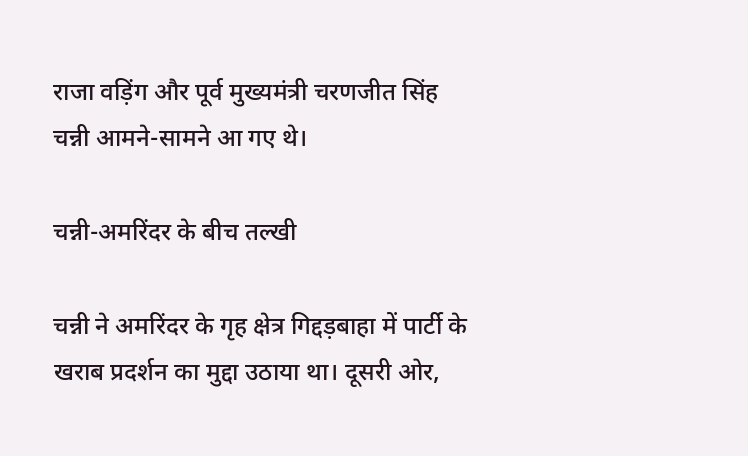राजा वड़िंग और पूर्व मुख्यमंत्री चरणजीत सिंह चन्नी आमने-सामने आ गए थे।

चन्नी-अमरिंदर के बीच तल्खी

चन्नी ने अमरिंदर के गृह क्षेत्र गिद्दड़बाहा में पार्टी के खराब प्रदर्शन का मुद्दा उठाया था। दूसरी ओर,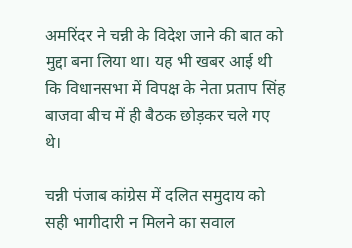अमरिंदर ने चन्नी के विदेश जाने की बात को मुद्दा बना लिया था। यह भी खबर आई थी कि विधानसभा में विपक्ष के नेता प्रताप सिंह बाजवा बीच में ही बैठक छोड़कर चले गए थे।

चन्नी पंजाब कांग्रेस में दलित समुदाय को सही भागीदारी न मिलने का सवाल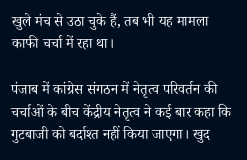खुले मंच से उठा चुके हैं, तब भी यह मामला काफी चर्चा में रहा था।

पंजाब में कांग्रेस संगठन में नेतृत्व परिवर्तन की चर्चाओं के बीच केंद्रीय नेतृत्व ने कई बार कहा कि गुटबाजी को बर्दाश्त नहीं किया जाएगा। खुद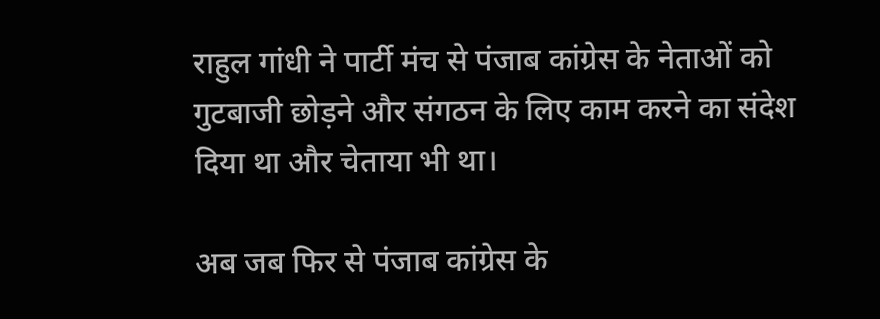राहुल गांधी ने पार्टी मंच से पंजाब कांग्रेस के नेताओं को गुटबाजी छोड़ने और संगठन के लिए काम करने का संदेश दिया था और चेताया भी था।

अब जब फिर से पंजाब कांग्रेस के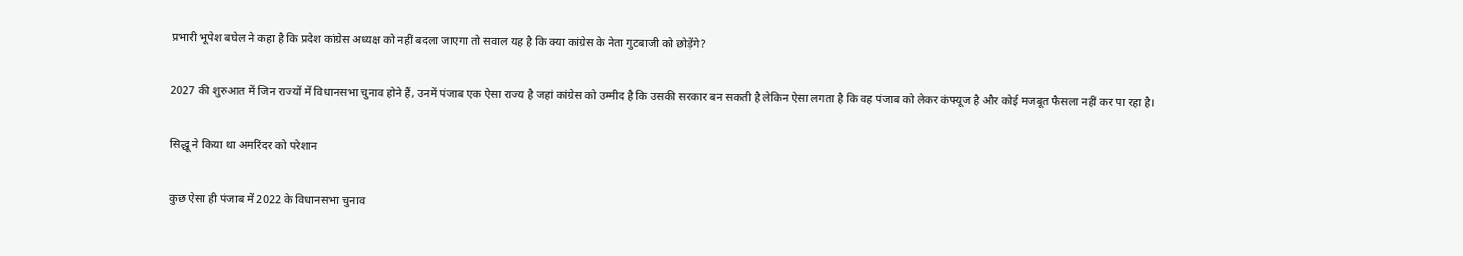प्रभारी भूपेश बघेल ने कहा है कि प्रदेश कांग्रेस अध्यक्ष को नहीं बदला जाएगा तो सवाल यह है कि क्या कांग्रेस के नेता गुटबाजी को छोड़ेंगे?

2027 की शुरुआत में जिन राज्यों में विधानसभा चुनाव होने हैं, उनमें पंजाब एक ऐसा राज्य है जहां कांग्रेस को उम्मीद है कि उसकी सरकार बन सकती है लेकिन ऐसा लगता है कि वह पंजाब को लेकर कंफ्यूज है और कोई मजबूत फैसला नहीं कर पा रहा है।

सिद्धू ने किया था अमरिंदर को परेशान

कुछ ऐसा ही पंजाब में 2022 के विधानसभा चुनाव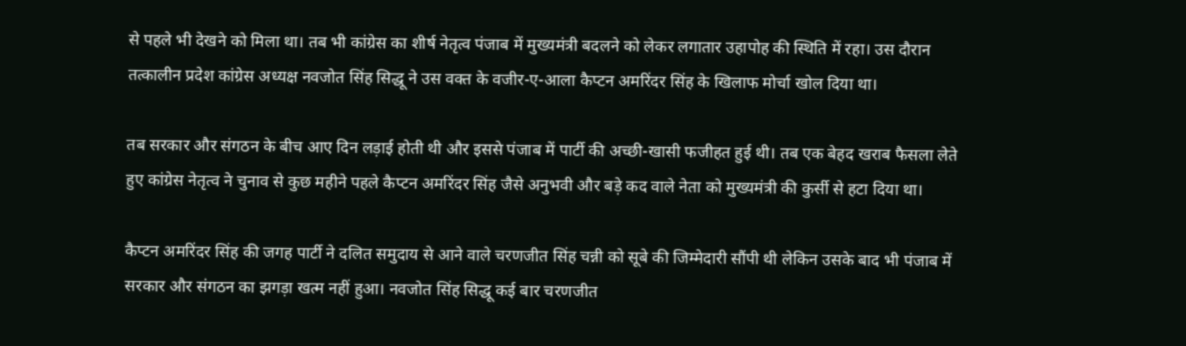से पहले भी देखने को मिला था। तब भी कांग्रेस का शीर्ष नेतृत्व पंजाब में मुख्यमंत्री बदलने को लेकर लगातार उहापोह की स्थिति में रहा। उस दौरान तत्कालीन प्रदेश कांग्रेस अध्यक्ष नवजोत सिंह सिद्धू ने उस वक्त के वजीर-ए-आला कैप्टन अमरिंदर सिंह के खिलाफ मोर्चा खोल दिया था।

तब सरकार और संगठन के बीच आए दिन लड़ाई होती थी और इससे पंजाब में पार्टी की अच्छी-खासी फजीहत हुई थी। तब एक बेहद खराब फैसला लेते हुए कांग्रेस नेतृत्व ने चुनाव से कुछ महीने पहले कैप्टन अमरिंदर सिंह जैसे अनुभवी और बड़े कद वाले नेता को मुख्यमंत्री की कुर्सी से हटा दिया था।

कैप्टन अमरिंदर सिंह की जगह पार्टी ने दलित समुदाय से आने वाले चरणजीत सिंह चन्नी को सूबे की जिम्मेदारी सौंपी थी लेकिन उसके बाद भी पंजाब में सरकार और संगठन का झगड़ा खत्म नहीं हुआ। नवजोत सिंह सिद्धू कई बार चरणजीत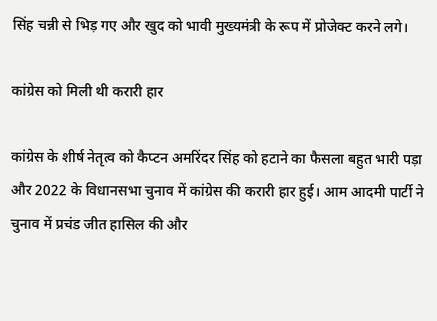सिंह चन्नी से भिड़ गए और खुद को भावी मुख्यमंत्री के रूप में प्रोजेक्ट करने लगे।

कांग्रेस को मिली थी करारी हार

कांग्रेस के शीर्ष नेतृत्व को कैप्टन अमरिंदर सिंह को हटाने का फैसला बहुत भारी पड़ा और 2022 के विधानसभा चुनाव में कांग्रेस की करारी हार हुई। आम आदमी पार्टी ने चुनाव में प्रचंड जीत हासिल की और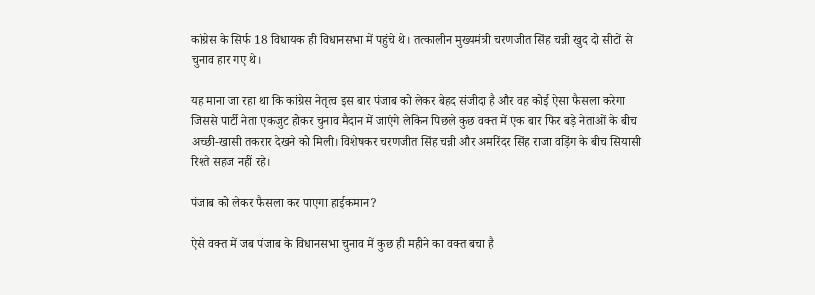कांग्रेस के सिर्फ 18 विधायक ही विधानसभा में पहुंचे थे। तत्कालीन मुख्यमंत्री चरणजीत सिंह चन्नी खुद दो सीटों से चुनाव हार गए थे।

यह माना जा रहा था कि कांग्रेस नेतृत्व इस बार पंजाब को लेकर बेहद संजीदा है और वह कोई ऐसा फैसला करेगा जिससे पार्टी नेता एकजुट होकर चुनाव मैदान में जाएंगे लेकिन पिछले कुछ वक्त में एक बार फिर बड़े नेताओं के बीच अच्छी-खासी तकरार देखने को मिली। विशेषकर चरणजीत सिंह चन्नी और अमरिंदर सिंह राजा वड़िंग के बीच सियासी रिश्ते सहज नहीं रहे।

पंजाब को लेकर फैसला कर पाएगा हाईकमान?

ऐसे वक्त में जब पंजाब के विधानसभा चुनाव में कुछ ही महीने का वक्त बचा है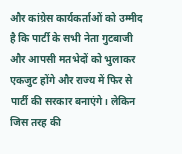और कांग्रेस कार्यकर्ताओं को उम्मीद है कि पार्टी के सभी नेता गुटबाजी और आपसी मतभेदों को भुलाकर एकजुट होंगे और राज्य में फिर से पार्टी की सरकार बनाएंगे। लेकिन जिस तरह की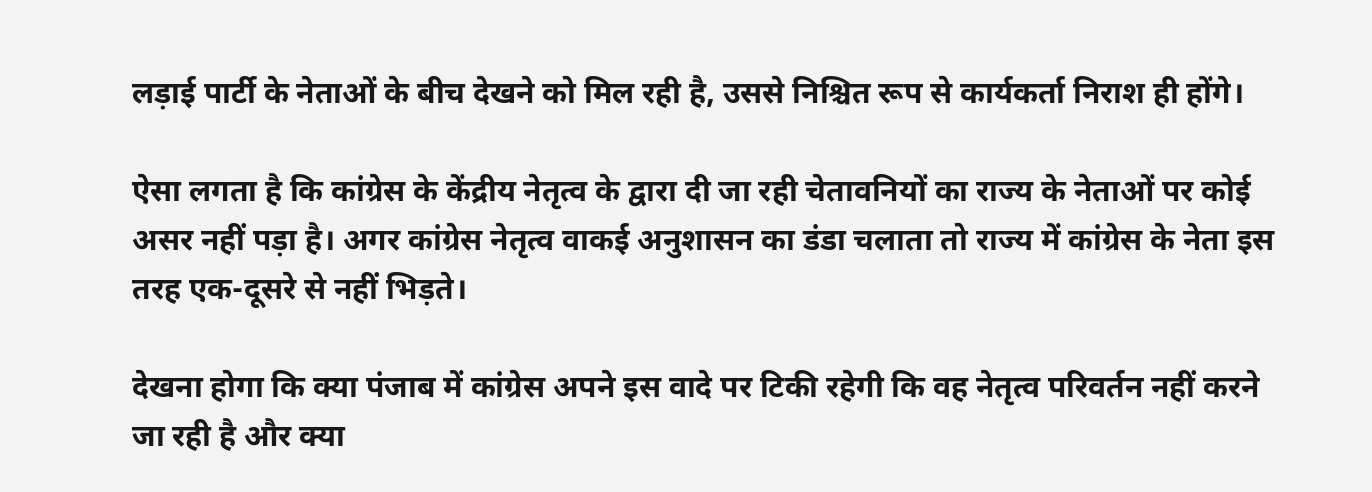लड़ाई पार्टी के नेताओं के बीच देखने को मिल रही है, उससे निश्चित रूप से कार्यकर्ता निराश ही होंगे।

ऐसा लगता है कि कांग्रेस के केंद्रीय नेतृत्व के द्वारा दी जा रही चेतावनियों का राज्य के नेताओं पर कोई असर नहीं पड़ा है। अगर कांग्रेस नेतृत्व वाकई अनुशासन का डंडा चलाता तो राज्य में कांग्रेस के नेता इस तरह एक-दूसरे से नहीं भिड़ते।

देखना होगा कि क्या पंजाब में कांग्रेस अपने इस वादे पर टिकी रहेगी कि वह नेतृत्व परिवर्तन नहीं करने जा रही है और क्या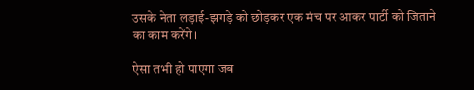उसके नेता लड़ाई-झगड़े को छोड़कर एक मंच पर आकर पार्टी को जिताने का काम करेंगे।

ऐसा तभी हो पाएगा जब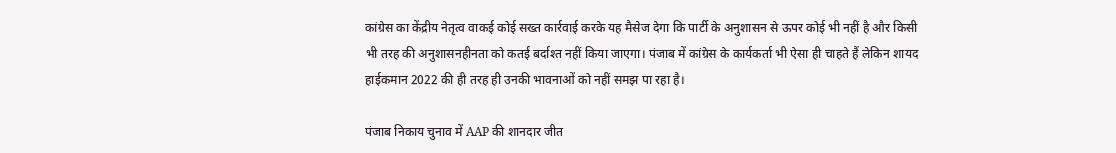कांग्रेस का केंद्रीय नेतृत्व वाकई कोई सख्त कार्रवाई करके यह मैसेज देगा कि पार्टी के अनुशासन से ऊपर कोई भी नहीं है और किसी भी तरह की अनुशासनहीनता को कतई बर्दाश्त नहीं किया जाएगा। पंजाब में कांग्रेस के कार्यकर्ता भी ऐसा ही चाहते हैं लेकिन शायद हाईकमान 2022 की ही तरह ही उनकी भावनाओं को नहीं समझ पा रहा है।

पंजाब निकाय चुनाव में AAP की शानदार जीत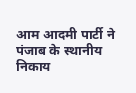आम आदमी पार्टी ने पंजाब के स्थानीय निकाय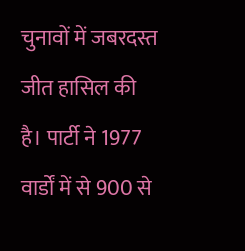चुनावों में जबरदस्त जीत हासिल की है। पार्टी ने 1977 वार्डों में से 900 से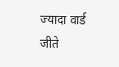ज्यादा वार्ड जीते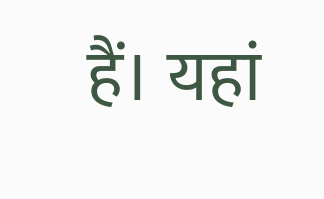हैं। यहां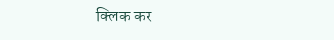क्लिक कर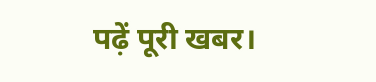पढ़ें पूरी खबर।